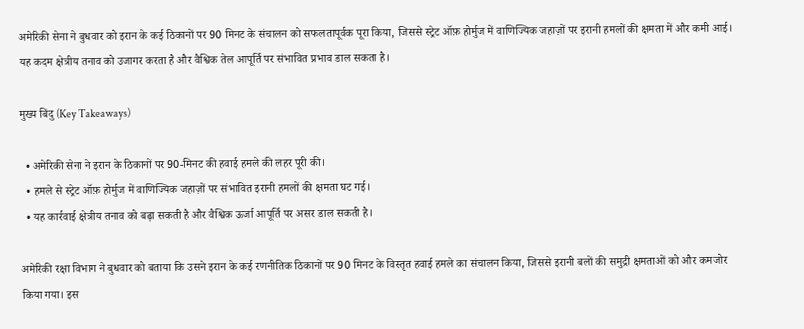अमेरिकी सेना ने बुधवार को इरान के कई ठिकानों पर 90 मिनट के संचालन को सफलतापूर्वक पूरा किया, जिससे स्ट्रेट ऑफ़ होर्मुज में वाणिज्यिक जहाज़ों पर इरानी हमलों की क्षमता में और कमी आई। यह कदम क्षेत्रीय तनाव को उजागर करता है और वैश्विक तेल आपूर्ति पर संभावित प्रभाव डाल सकता है।

मुख्य बिंदु (Key Takeaways)

  • अमेरिकी सेना ने इरान के ठिकानों पर 90‑मिनट की हवाई हमले की लहर पूरी की।
  • हमले से स्ट्रेट ऑफ़ होर्मुज में वाणिज्यिक जहाज़ों पर संभावित इरानी हमलों की क्षमता घट गई।
  • यह कार्रवाई क्षेत्रीय तनाव को बढ़ा सकती है और वैश्विक ऊर्जा आपूर्ति पर असर डाल सकती है।

अमेरिकी रक्षा विभाग ने बुधवार को बताया कि उसने इरान के कई रणनीतिक ठिकानों पर 90 मिनट के विस्तृत हवाई हमले का संचालन किया, जिससे इरानी बलों की समुद्री क्षमताओं को और कमजोर किया गया। इस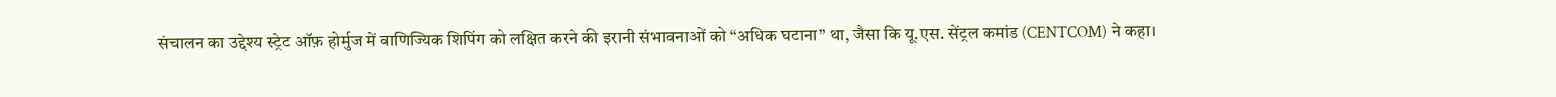संचालन का उद्देश्य स्ट्रेट ऑफ़ होर्मुज में वाणिज्यिक शिपिंग को लक्षित करने की इरानी संभावनाओं को “अधिक घटाना” था, जैसा कि यू.एस. सेंट्रल कमांड (CENTCOM) ने कहा।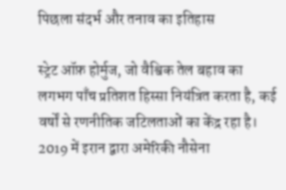पिछला संदर्भ और तनाव का इतिहास

स्ट्रेट ऑफ़ होर्मुज, जो वैश्विक तेल बहाव का लगभग पाँच प्रतिशत हिस्सा नियंत्रित करता है, कई वर्षों से रणनीतिक जटिलताओं का केंद्र रहा है। 2019 में इरान द्वारा अमेरिकी नौसेना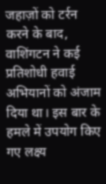जहाज़ों को टर्रन करने के बाद, वाशिंगटन ने कई प्रतिशोधी हवाई अभियानों को अंजाम दिया था। इस बार के हमले में उपयोग किए गए लक्ष्य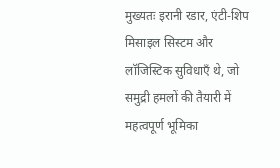मुख्यतः इरानी रडार, एंटी‑शिप मिसाइल सिस्टम और लॉजिस्टिक सुविधाएँ थे, जो समुद्री हमलों की तैयारी में महत्वपूर्ण भूमिका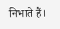निभाते हैं।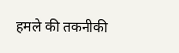हमले की तकनीकी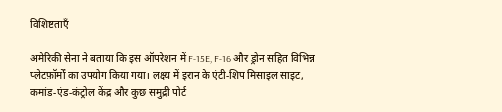विशिष्टताएँ

अमेरिकी सेना ने बताया कि इस ऑपरेशन में F‑15E, F‑16 और ड्रोन सहित विभिन्न प्लेटफ़ॉर्मों का उपयोग किया गया। लक्ष्य में इरान के एंटी‑शिप मिसाइल साइट, कमांड‑एंड‑कंट्रोल केंद्र और कुछ समुद्री पोर्ट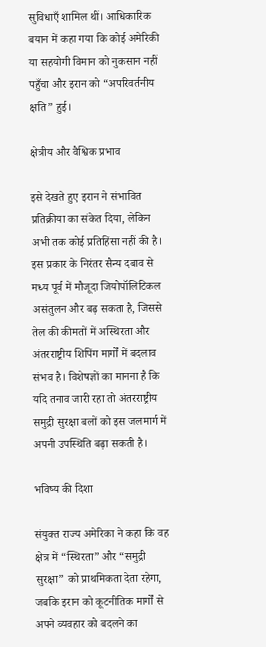सुविधाएँ शामिल थीं। आधिकारिक बयान में कहा गया कि कोई अमेरिकी या सहयोगी विमान को नुकसान नहीं पहुँचा और इरान को “अपरिवर्तनीय क्षति” हुई।

क्षेत्रीय और वैश्विक प्रभाव

इसे देखते हुए इरान ने संभावित प्रतिक्रीया का संकेत दिया, लेकिन अभी तक कोई प्रतिहिंसा नहीं की है। इस प्रकार के निरंतर सैन्य दबाव से मध्य पूर्व में मौजूदा जियोपॉलिटिकल असंतुलन और बढ़ सकता है, जिससे तेल की कीमतों में अस्थिरता और अंतरराष्ट्रीय शिपिंग मार्गों में बदलाव संभव है। विशेषज्ञों का मानना है कि यदि तनाव जारी रहा तो अंतरराष्ट्रीय समुद्री सुरक्षा बलों को इस जलमार्ग में अपनी उपस्थिति बढ़ा सकती है।

भविष्य की दिशा

संयुक्त राज्य अमेरिका ने कहा कि वह क्षेत्र में “स्थिरता” और “समुद्री सुरक्षा” को प्राथमिकता देता रहेगा, जबकि इरान को कूटनीतिक मार्गों से अपने व्यवहार को बदलने का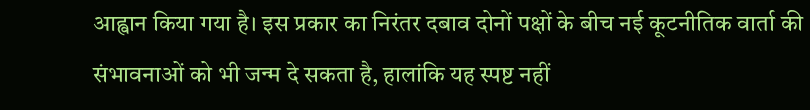आह्वान किया गया है। इस प्रकार का निरंतर दबाव दोनों पक्षों के बीच नई कूटनीतिक वार्ता की संभावनाओं को भी जन्म दे सकता है, हालांकि यह स्पष्ट नहीं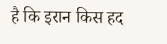है कि इरान किस हद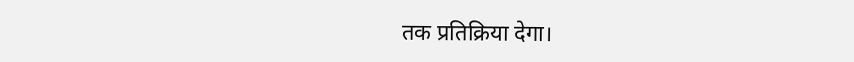तक प्रतिक्रिया देगा।